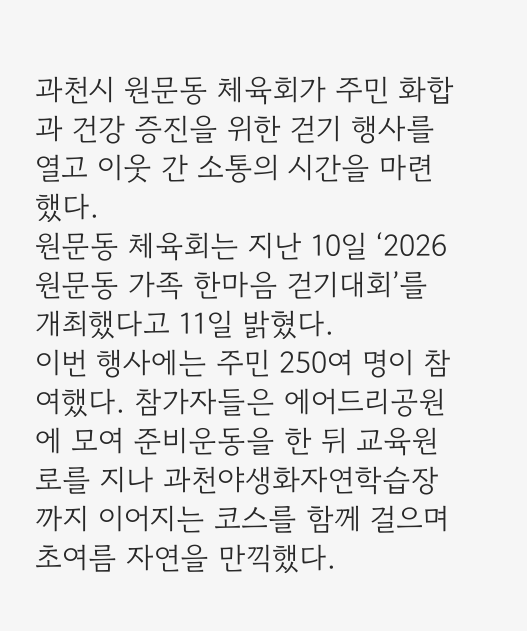과천시 원문동 체육회가 주민 화합과 건강 증진을 위한 걷기 행사를 열고 이웃 간 소통의 시간을 마련했다.
원문동 체육회는 지난 10일 ‘2026 원문동 가족 한마음 걷기대회’를 개최했다고 11일 밝혔다.
이번 행사에는 주민 250여 명이 참여했다. 참가자들은 에어드리공원에 모여 준비운동을 한 뒤 교육원로를 지나 과천야생화자연학습장까지 이어지는 코스를 함께 걸으며 초여름 자연을 만끽했다.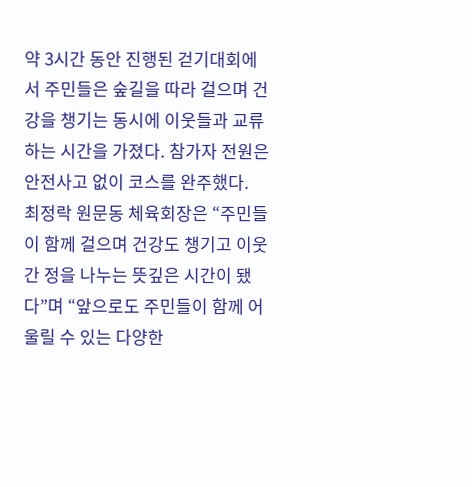약 3시간 동안 진행된 걷기대회에서 주민들은 숲길을 따라 걸으며 건강을 챙기는 동시에 이웃들과 교류하는 시간을 가졌다. 참가자 전원은 안전사고 없이 코스를 완주했다.
최정락 원문동 체육회장은 “주민들이 함께 걸으며 건강도 챙기고 이웃 간 정을 나누는 뜻깊은 시간이 됐다”며 “앞으로도 주민들이 함께 어울릴 수 있는 다양한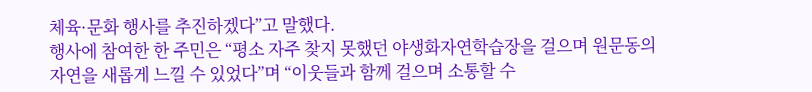체육·문화 행사를 추진하겠다”고 말했다.
행사에 참여한 한 주민은 “평소 자주 찾지 못했던 야생화자연학습장을 걸으며 원문동의 자연을 새롭게 느낄 수 있었다”며 “이웃들과 함께 걸으며 소통할 수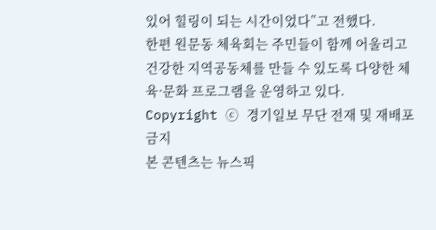있어 힐링이 되는 시간이었다”고 전했다.
한편 원문동 체육회는 주민들이 함께 어울리고 건강한 지역공동체를 만들 수 있도록 다양한 체육·문화 프로그램을 운영하고 있다.
Copyright ⓒ 경기일보 무단 전재 및 재배포 금지
본 콘텐츠는 뉴스픽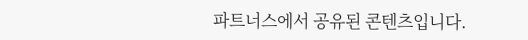파트너스에서 공유된 콘텐츠입니다.